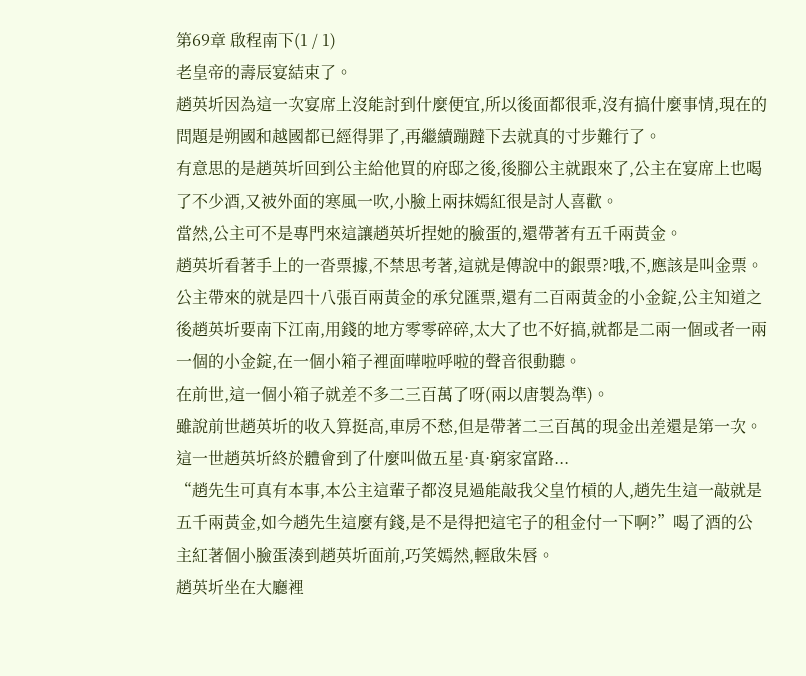第69章 啟程南下(1 / 1)
老皇帝的壽辰宴結束了。
趙英圻因為這一次宴席上沒能討到什麼便宜,所以後面都很乖,沒有搞什麼事情,現在的問題是朔國和越國都已經得罪了,再繼續蹦躂下去就真的寸步難行了。
有意思的是趙英圻回到公主給他買的府邸之後,後腳公主就跟來了,公主在宴席上也喝了不少酒,又被外面的寒風一吹,小臉上兩抹嫣紅很是討人喜歡。
當然,公主可不是專門來這讓趙英圻捏她的臉蛋的,還帶著有五千兩黃金。
趙英圻看著手上的一沓票據,不禁思考著,這就是傳說中的銀票?哦,不,應該是叫金票。
公主帶來的就是四十八張百兩黃金的承兌匯票,還有二百兩黃金的小金錠,公主知道之後趙英圻要南下江南,用錢的地方零零碎碎,太大了也不好搞,就都是二兩一個或者一兩一個的小金錠,在一個小箱子裡面嘩啦呼啦的聲音很動聽。
在前世,這一個小箱子就差不多二三百萬了呀(兩以唐製為準)。
雖說前世趙英圻的收入算挺高,車房不愁,但是帶著二三百萬的現金出差還是第一次。
這一世趙英圻終於體會到了什麼叫做五星·真·窮家富路...
“趙先生可真有本事,本公主這輩子都沒見過能敲我父皇竹槓的人,趙先生這一敲就是五千兩黃金,如今趙先生這麼有錢,是不是得把這宅子的租金付一下啊?”喝了酒的公主紅著個小臉蛋湊到趙英圻面前,巧笑嫣然,輕啟朱唇。
趙英圻坐在大廳裡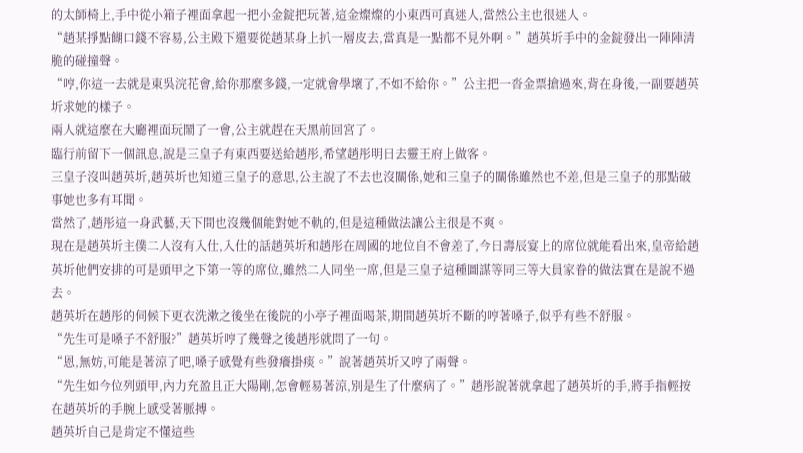的太師椅上,手中從小箱子裡面拿起一把小金錠把玩著,這金燦燦的小東西可真迷人,當然公主也很迷人。
“趙某掙點餬口錢不容易,公主殿下還要從趙某身上扒一層皮去,當真是一點都不見外啊。”趙英圻手中的金錠發出一陣陣清脆的碰撞聲。
“哼,你這一去就是東吳浣花會,給你那麼多錢,一定就會學壞了,不如不給你。”公主把一沓金票搶過來,背在身後,一副要趙英圻求她的樣子。
兩人就這麼在大廳裡面玩鬧了一會,公主就趕在天黑前回宮了。
臨行前留下一個訊息,說是三皇子有東西要送給趙彤,希望趙彤明日去靈王府上做客。
三皇子沒叫趙英圻,趙英圻也知道三皇子的意思,公主說了不去也沒關係,她和三皇子的關係雖然也不差,但是三皇子的那點破事她也多有耳聞。
當然了,趙彤這一身武藝,天下間也沒幾個能對她不軌的,但是這種做法讓公主很是不爽。
現在是趙英圻主僕二人沒有入仕,入仕的話趙英圻和趙彤在周國的地位自不會差了,今日壽辰宴上的席位就能看出來,皇帝給趙英圻他們安排的可是頭甲之下第一等的席位,雖然二人同坐一席,但是三皇子這種圖謀等同三等大員家眷的做法實在是說不過去。
趙英圻在趙彤的伺候下更衣洗漱之後坐在後院的小亭子裡面喝茶,期間趙英圻不斷的哼著嗓子,似乎有些不舒服。
“先生可是嗓子不舒服?”趙英圻哼了幾聲之後趙彤就問了一句。
“恩,無妨,可能是著涼了吧,嗓子感覺有些發癢掛痰。”說著趙英圻又哼了兩聲。
“先生如今位列頭甲,內力充盈且正大陽剛,怎會輕易著涼,別是生了什麼病了。”趙彤說著就拿起了趙英圻的手,將手指輕按在趙英圻的手腕上感受著脈搏。
趙英圻自己是肯定不懂這些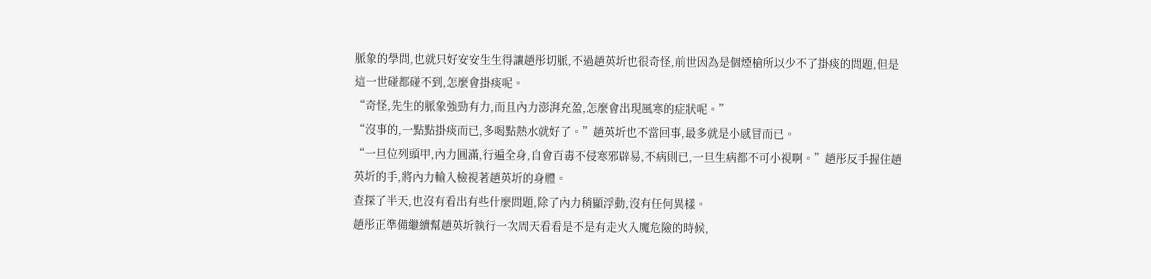脈象的學問,也就只好安安生生得讓趙彤切脈,不過趙英圻也很奇怪,前世因為是個煙槍所以少不了掛痰的問題,但是這一世碰都碰不到,怎麼會掛痰呢。
“奇怪,先生的脈象強勁有力,而且內力澎湃充盈,怎麼會出現風寒的症狀呢。”
“沒事的,一點點掛痰而已,多喝點熱水就好了。”趙英圻也不當回事,最多就是小感冒而已。
“一旦位列頭甲,內力圓滿,行遍全身,自會百毒不侵寒邪辟易,不病則已,一旦生病都不可小視啊。”趙彤反手握住趙英圻的手,將內力輸入檢視著趙英圻的身體。
查探了半天,也沒有看出有些什麼問題,除了內力稍顯浮動,沒有任何異樣。
趙彤正準備繼續幫趙英圻執行一次周天看看是不是有走火入魔危險的時候,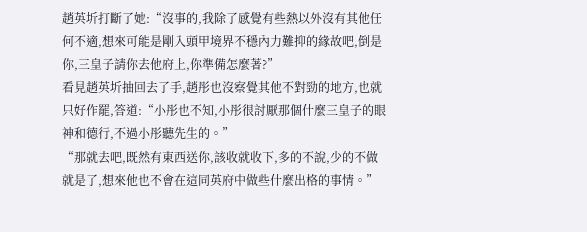趙英圻打斷了她:“沒事的,我除了感覺有些熱以外沒有其他任何不適,想來可能是剛入頭甲境界不穩內力難抑的緣故吧,倒是你,三皇子請你去他府上,你準備怎麼著?”
看見趙英圻抽回去了手,趙彤也沒察覺其他不對勁的地方,也就只好作罷,答道:“小彤也不知,小彤很討厭那個什麼三皇子的眼神和德行,不過小彤聽先生的。”
“那就去吧,既然有東西送你,該收就收下,多的不說,少的不做就是了,想來他也不會在這同英府中做些什麼出格的事情。”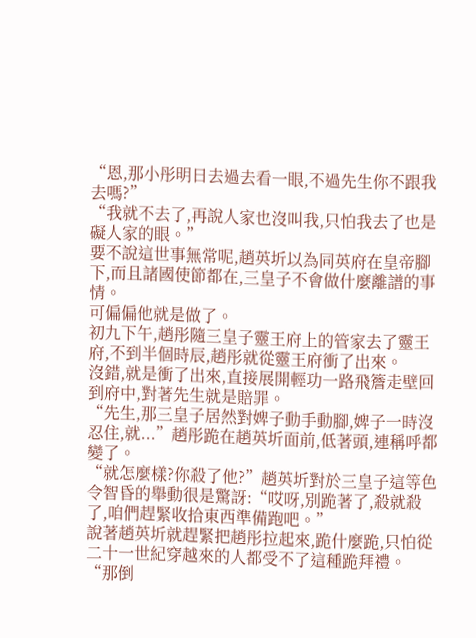“恩,那小彤明日去過去看一眼,不過先生你不跟我去嗎?”
“我就不去了,再說人家也沒叫我,只怕我去了也是礙人家的眼。”
要不說這世事無常呢,趙英圻以為同英府在皇帝腳下,而且諸國使節都在,三皇子不會做什麼離譜的事情。
可偏偏他就是做了。
初九下午,趙彤隨三皇子靈王府上的管家去了靈王府,不到半個時辰,趙彤就從靈王府衝了出來。
沒錯,就是衝了出來,直接展開輕功一路飛簷走壁回到府中,對著先生就是賠罪。
“先生,那三皇子居然對婢子動手動腳,婢子一時沒忍住,就...”趙彤跪在趙英圻面前,低著頭,連稱呼都變了。
“就怎麼樣?你殺了他?”趙英圻對於三皇子這等色令智昏的舉動很是驚訝:“哎呀,別跪著了,殺就殺了,咱們趕緊收拾東西準備跑吧。”
說著趙英圻就趕緊把趙彤拉起來,跪什麼跪,只怕從二十一世紀穿越來的人都受不了這種跪拜禮。
“那倒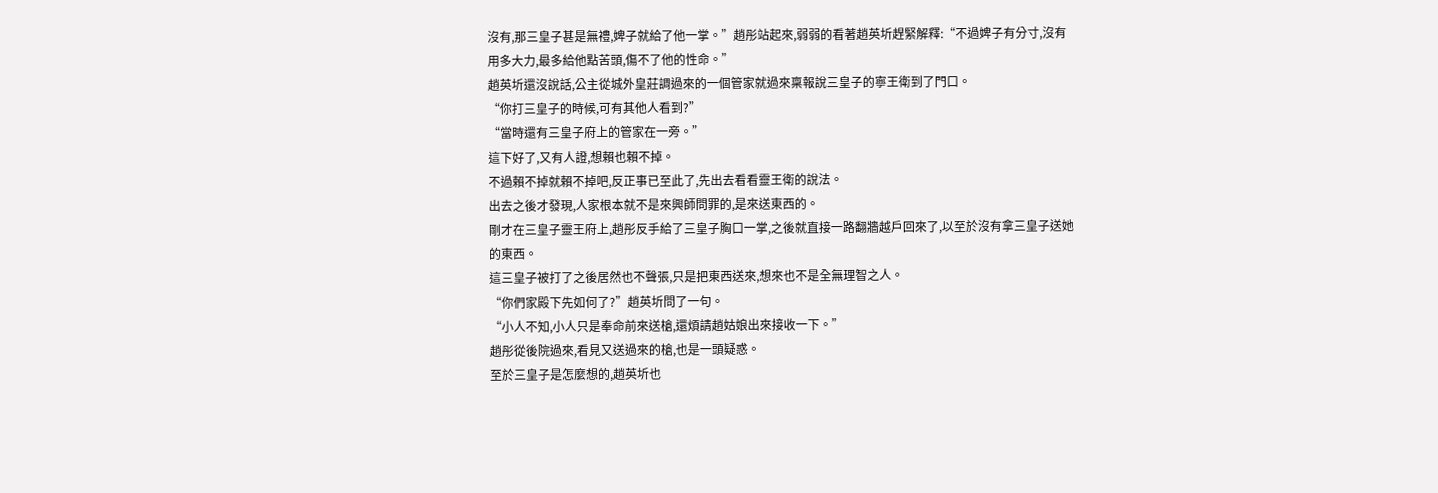沒有,那三皇子甚是無禮,婢子就給了他一掌。”趙彤站起來,弱弱的看著趙英圻趕緊解釋:“不過婢子有分寸,沒有用多大力,最多給他點苦頭,傷不了他的性命。”
趙英圻還沒說話,公主從城外皇莊調過來的一個管家就過來稟報說三皇子的寧王衛到了門口。
“你打三皇子的時候,可有其他人看到?”
“當時還有三皇子府上的管家在一旁。”
這下好了,又有人證,想賴也賴不掉。
不過賴不掉就賴不掉吧,反正事已至此了,先出去看看靈王衛的說法。
出去之後才發現,人家根本就不是來興師問罪的,是來送東西的。
剛才在三皇子靈王府上,趙彤反手給了三皇子胸口一掌,之後就直接一路翻牆越戶回來了,以至於沒有拿三皇子送她的東西。
這三皇子被打了之後居然也不聲張,只是把東西送來,想來也不是全無理智之人。
“你們家殿下先如何了?”趙英圻問了一句。
“小人不知,小人只是奉命前來送槍,還煩請趙姑娘出來接收一下。”
趙彤從後院過來,看見又送過來的槍,也是一頭疑惑。
至於三皇子是怎麼想的,趙英圻也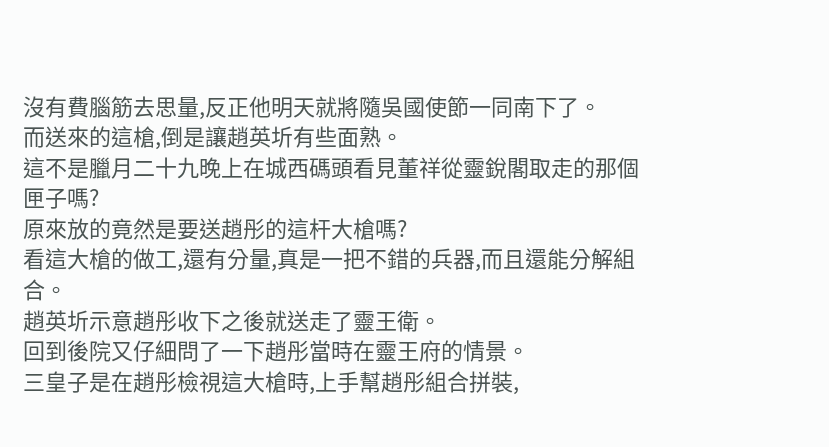沒有費腦筋去思量,反正他明天就將隨吳國使節一同南下了。
而送來的這槍,倒是讓趙英圻有些面熟。
這不是臘月二十九晚上在城西碼頭看見董祥從靈銳閣取走的那個匣子嗎?
原來放的竟然是要送趙彤的這杆大槍嗎?
看這大槍的做工,還有分量,真是一把不錯的兵器,而且還能分解組合。
趙英圻示意趙彤收下之後就送走了靈王衛。
回到後院又仔細問了一下趙彤當時在靈王府的情景。
三皇子是在趙彤檢視這大槍時,上手幫趙彤組合拼裝,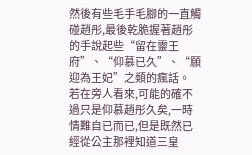然後有些毛手毛腳的一直觸碰趙彤,最後乾脆握著趙彤的手說起些“留在靈王府”、“仰慕已久”、“願迎為王妃”之類的瘋話。
若在旁人看來,可能的確不過只是仰慕趙彤久矣,一時情難自已而已,但是既然已經從公主那裡知道三皇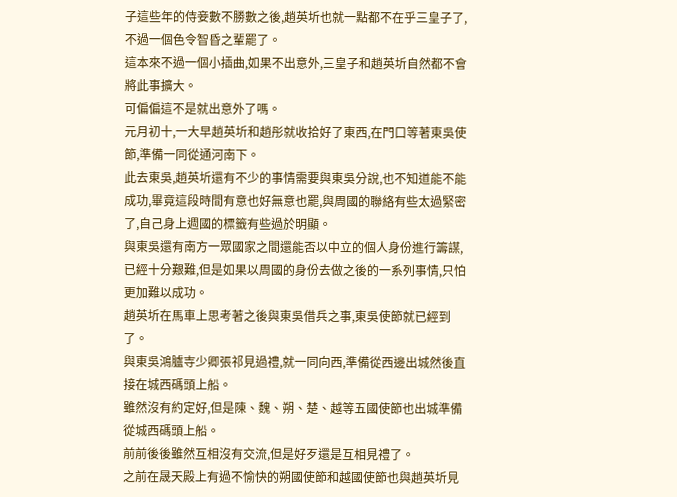子這些年的侍妾數不勝數之後,趙英圻也就一點都不在乎三皇子了,不過一個色令智昏之輩罷了。
這本來不過一個小插曲,如果不出意外,三皇子和趙英圻自然都不會將此事擴大。
可偏偏這不是就出意外了嗎。
元月初十,一大早趙英圻和趙彤就收拾好了東西,在門口等著東吳使節,準備一同從通河南下。
此去東吳,趙英圻還有不少的事情需要與東吳分說,也不知道能不能成功,畢竟這段時間有意也好無意也罷,與周國的聯絡有些太過緊密了,自己身上週國的標籤有些過於明顯。
與東吳還有南方一眾國家之間還能否以中立的個人身份進行籌謀,已經十分艱難,但是如果以周國的身份去做之後的一系列事情,只怕更加難以成功。
趙英圻在馬車上思考著之後與東吳借兵之事,東吳使節就已經到了。
與東吳鴻臚寺少卿張祁見過禮,就一同向西,準備從西邊出城然後直接在城西碼頭上船。
雖然沒有約定好,但是陳、魏、朔、楚、越等五國使節也出城準備從城西碼頭上船。
前前後後雖然互相沒有交流,但是好歹還是互相見禮了。
之前在晟天殿上有過不愉快的朔國使節和越國使節也與趙英圻見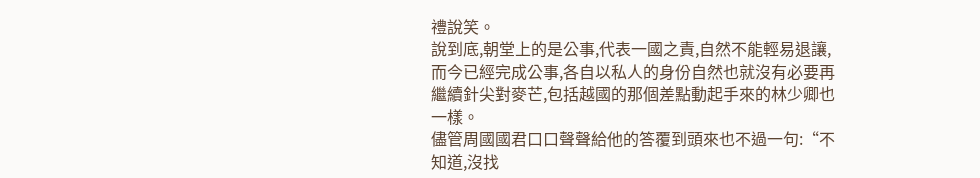禮說笑。
說到底,朝堂上的是公事,代表一國之責,自然不能輕易退讓,而今已經完成公事,各自以私人的身份自然也就沒有必要再繼續針尖對麥芒,包括越國的那個差點動起手來的林少卿也一樣。
儘管周國國君口口聲聲給他的答覆到頭來也不過一句:“不知道,沒找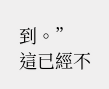到。”
這已經不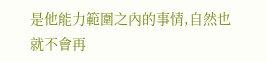是他能力範圍之內的事情,自然也就不會再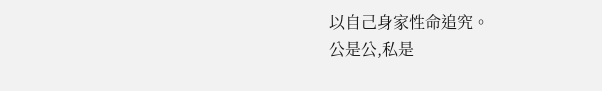以自己身家性命追究。
公是公,私是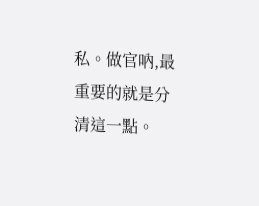私。做官吶,最重要的就是分清這一點。